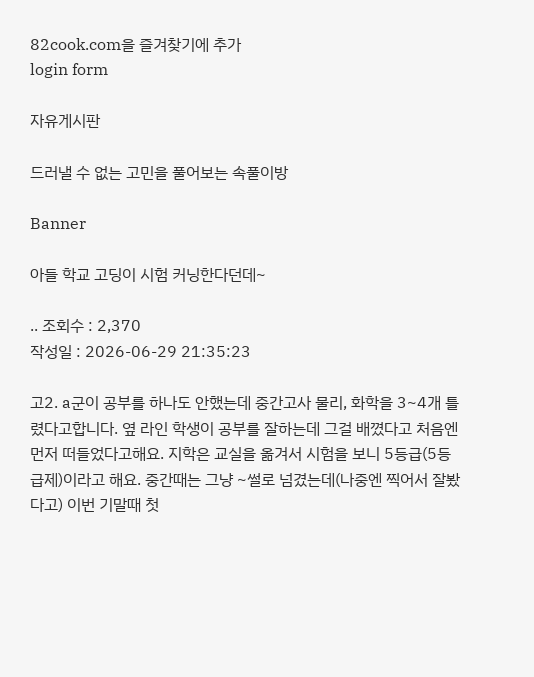82cook.com을 즐겨찾기에 추가
login form

자유게시판

드러낼 수 없는 고민을 풀어보는 속풀이방

Banner

아들 학교 고딩이 시험 커닝한다던데~

.. 조회수 : 2,370
작성일 : 2026-06-29 21:35:23

고2. a군이 공부를 하나도 안했는데 중간고사 물리, 화학을 3~4개 틀렸다고합니다. 옆 라인 학생이 공부를 잘하는데 그걸 배꼈다고 처음엔 먼저 떠들었다고해요. 지학은 교실을 옮겨서 시험을 보니 5등급(5등급제)이라고 해요. 중간때는 그냥 ~썰로 넘겼는데(나중엔 찍어서 잘봤다고) 이번 기말때 첫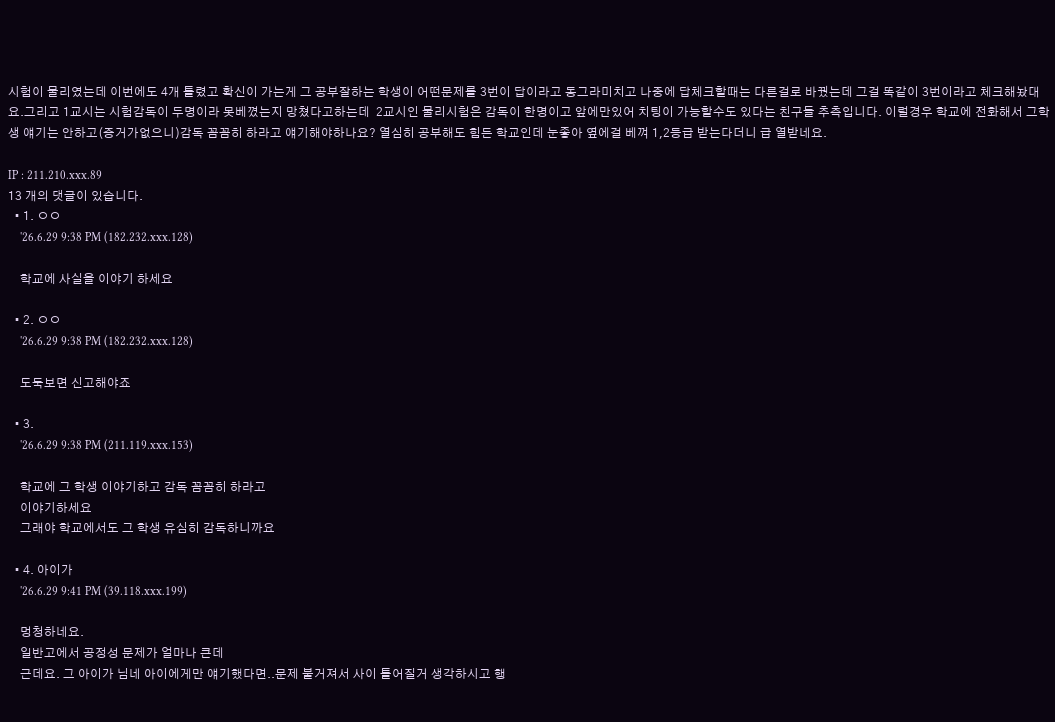시험이 물리였는데 이번에도 4개 틀렸고 확신이 가는게 그 공부잘하는 학생이 어떤문제를 3번이 답이라고 동그라미치고 나중에 답체크할때는 다른걸로 바꿨는데 그걸 똑같이 3번이라고 체크해놨대요.그리고 1교시는 시험감독이 두명이라 못베꼈는지 망쳤다고하는데  2교시인 물리시험은 감독이 한명이고 앞에만있어 치팅이 가능할수도 있다는 친구들 추측입니다. 이럴경우 학교에 전화해서 그학생 얘기는 안하고(증거가없으니)감독 꼼꼼히 하라고 얘기해야하나요? 열심히 공부해도 힘든 학교인데 눈좋아 옆에걸 베껴 1,2등급 받는다더니 급 열받네요.

IP : 211.210.xxx.89
13 개의 댓글이 있습니다.
  • 1. ㅇㅇ
    '26.6.29 9:38 PM (182.232.xxx.128)

    학교에 사실을 이야기 하세요

  • 2. ㅇㅇ
    '26.6.29 9:38 PM (182.232.xxx.128)

    도둑보면 신고해야죠

  • 3.
    '26.6.29 9:38 PM (211.119.xxx.153)

    학교에 그 학생 이야기하고 감독 꼼꼼히 하라고
    이야기하세요
    그래야 학교에서도 그 학생 유심히 감독하니까요

  • 4. 아이가
    '26.6.29 9:41 PM (39.118.xxx.199)

    멍청하네요.
    일반고에서 공정성 문제가 얼마나 큰데
    근데요. 그 아이가 님네 아이에게만 얘기했다면..문제 불거져서 사이 틀어질거 생각하시고 행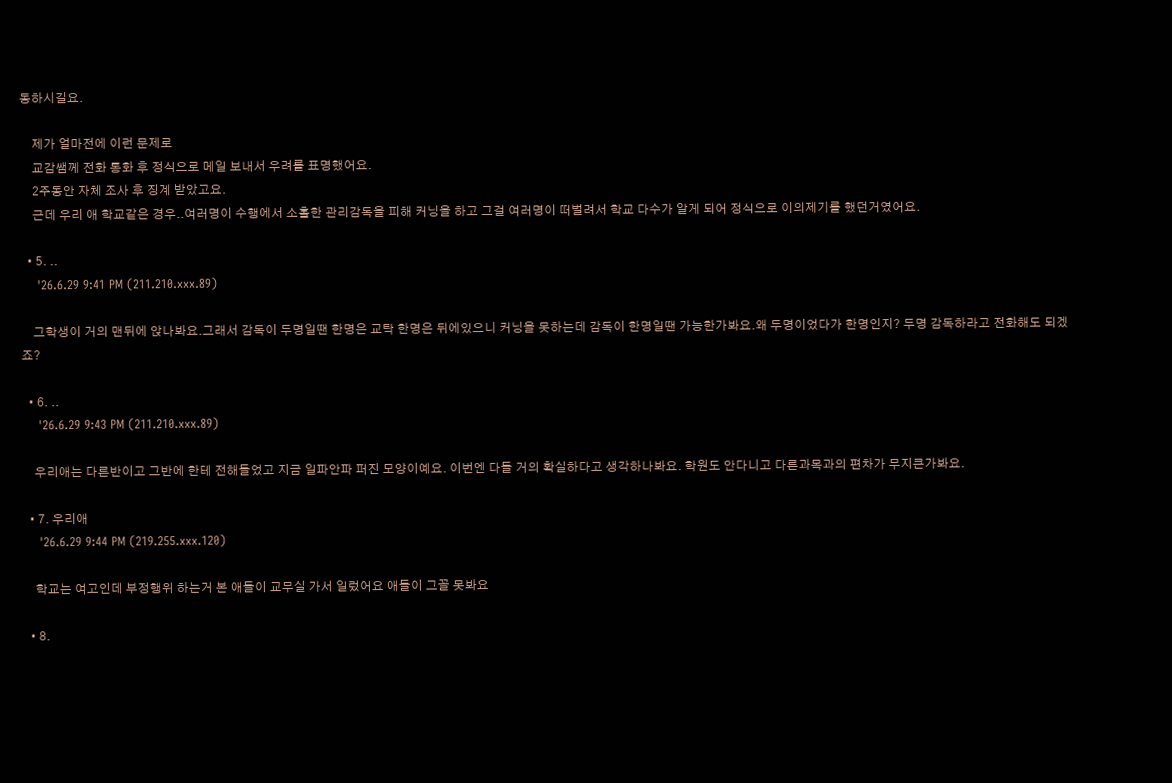동하시길요.

    제가 얼마전에 이런 문제로
    교감쌤께 전화 통화 후 정식으로 메일 보내서 우려를 표명했어요.
    2주동안 자체 조사 후 징계 받았고요.
    근데 우리 애 학교같은 경우..여러명이 수행에서 소홀한 관리감독을 피해 커닝을 하고 그걸 여러명이 떠벌려서 학교 다수가 알게 되어 정식으로 이의제기를 했던거였어요.

  • 5. ..
    '26.6.29 9:41 PM (211.210.xxx.89)

    그학생이 거의 맨뒤에 앉나봐요.그래서 감독이 두명일땐 한명은 교탁 한명은 뒤에있으니 커닝을 못하는데 감독이 한명일땐 가능한가봐요.왜 두명이었다가 한명인지? 두명 감독하라고 전화해도 되겠죠?

  • 6. ..
    '26.6.29 9:43 PM (211.210.xxx.89)

    우리애는 다른반이고 그반에 한테 전해들었고 지금 일파안파 퍼진 모양이예요. 이번엔 다들 거의 확실하다고 생각하나봐요. 학원도 안다니고 다른과목과의 편차가 무지큰가봐요.

  • 7. 우리애
    '26.6.29 9:44 PM (219.255.xxx.120)

    학교는 여고인데 부정행위 하는거 본 애들이 교무실 가서 일렀어요 애들이 그꼴 못봐요

  • 8.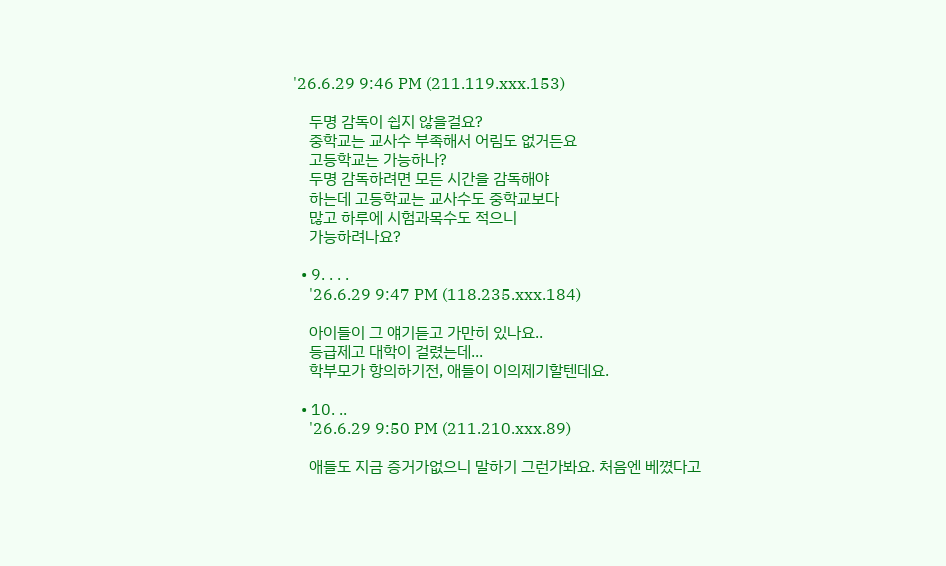'26.6.29 9:46 PM (211.119.xxx.153)

    두명 감독이 쉽지 않을걸요?
    중학교는 교사수 부족해서 어림도 없거든요
    고등학교는 가능하나?
    두명 감독하려면 모든 시간을 감독해야
    하는데 고등학교는 교사수도 중학교보다
    많고 하루에 시험과목수도 적으니
    가능하려나요?

  • 9. . . .
    '26.6.29 9:47 PM (118.235.xxx.184)

    아이들이 그 얘기듣고 가만히 있나요..
    등급제고 대학이 걸렸는데...
    학부모가 항의하기전, 애들이 이의제기할텐데요.

  • 10. ..
    '26.6.29 9:50 PM (211.210.xxx.89)

    애들도 지금 증거가없으니 말하기 그런가봐요. 처음엔 베꼈다고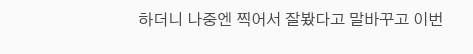하더니 나중엔 찍어서 잘봤다고 말바꾸고 이번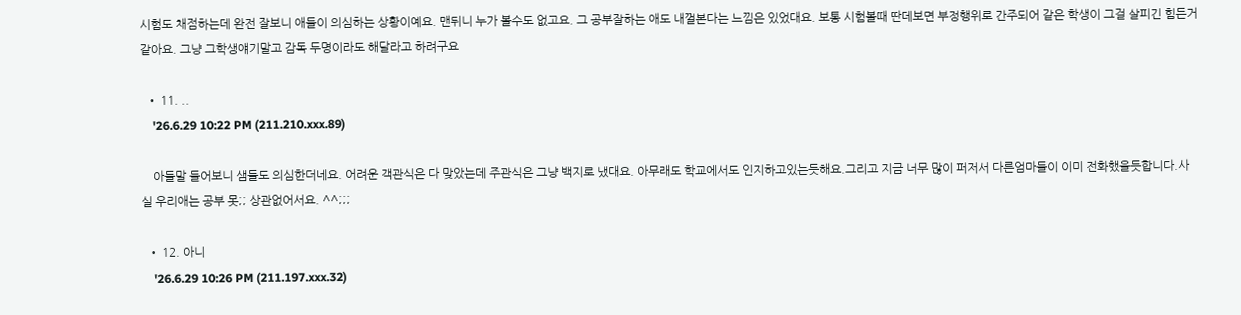시험도 채점하는데 완전 잘보니 애들이 의심하는 상황이예요. 맨뒤니 누가 볼수도 없고요. 그 공부잘하는 애도 내껄본다는 느낌은 있었대요. 보통 시험볼때 딴데보면 부정행위로 간주되어 같은 학생이 그걸 살피긴 힘든거같아요. 그냥 그학생얘기말고 감독 두명이라도 해달라고 하려구요

  • 11. ..
    '26.6.29 10:22 PM (211.210.xxx.89)

    아들말 들어보니 샘들도 의심한더네요. 어려운 객관식은 다 맞았는데 주관식은 그냥 백지로 냈대요. 아무래도 학교에서도 인지하고있는듯해요.그리고 지금 너무 많이 퍼저서 다른엄마들이 이미 전화했을듯합니다.사실 우리애는 공부 못;; 상관없어서요. ^^;;;

  • 12. 아니
    '26.6.29 10:26 PM (211.197.xxx.32)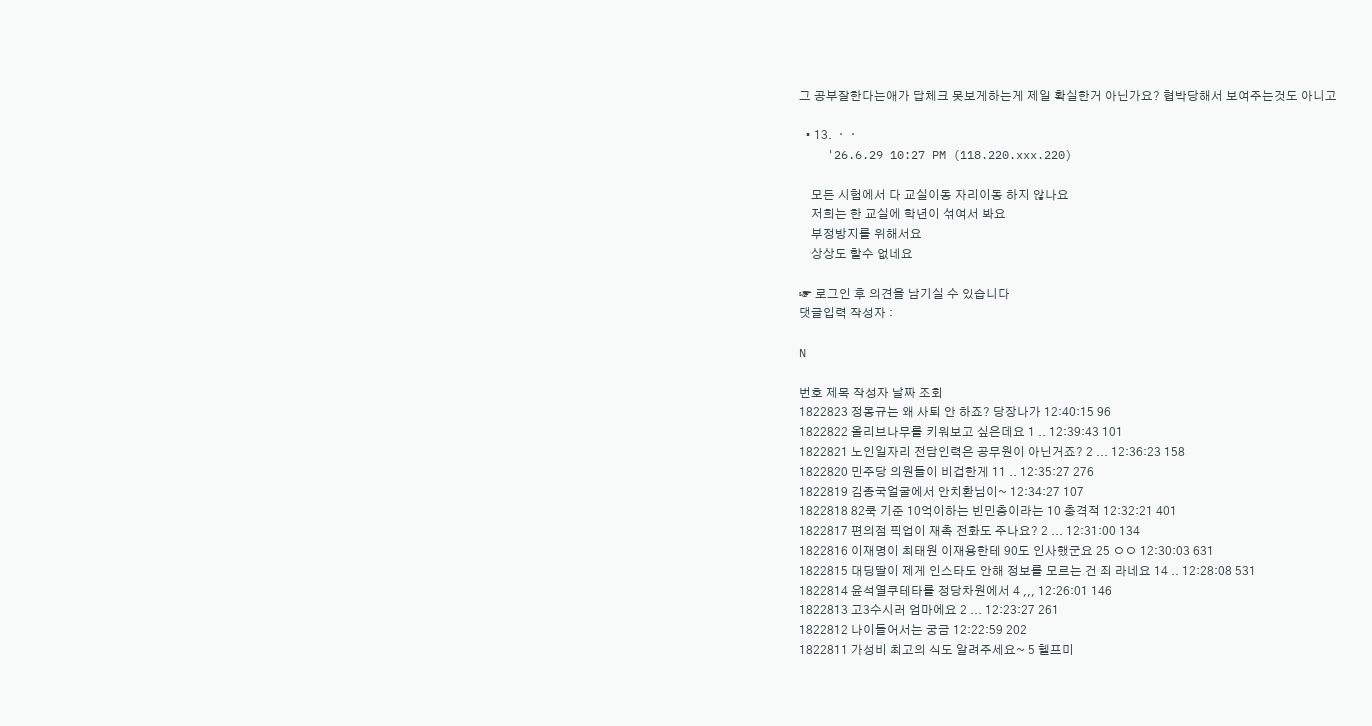그 공부잘한다는애가 답체크 못보게하는게 제일 확실한거 아닌가요? 협박당해서 보여주는것도 아니고

  • 13. ㆍㆍ
    '26.6.29 10:27 PM (118.220.xxx.220)

    모든 시험에서 다 교실이동 자리이동 하지 않나요
    저희는 한 교실에 학년이 섞여서 봐요
    부정방지를 위해서요
    상상도 할수 없네요

☞ 로그인 후 의견을 남기실 수 있습니다
댓글입력 작성자 :

N

번호 제목 작성자 날짜 조회
1822823 정몽규는 왜 사퇴 안 하죠? 당장나가 12:40:15 96
1822822 올리브나무를 키워보고 싶은데요 1 .. 12:39:43 101
1822821 노인일자리 전담인력은 공무원이 아닌거죠? 2 ... 12:36:23 158
1822820 민주당 의원들이 비겁한게 11 .. 12:35:27 276
1822819 김종국얼굴에서 안치환님이~ 12:34:27 107
1822818 82쿡 기준 10억이하는 빈민층이라는 10 충격적 12:32:21 401
1822817 편의점 픽업이 재촉 전화도 주나요? 2 ... 12:31:00 134
1822816 이재명이 최태원 이재용한테 90도 인사했군요 25 ㅇㅇ 12:30:03 631
1822815 대딩딸이 제게 인스타도 안해 정보를 모르는 건 죄 라네요 14 .. 12:28:08 531
1822814 윤석열쿠테타를 정당차원에서 4 ,,, 12:26:01 146
1822813 고3수시러 엄마에요 2 ... 12:23:27 261
1822812 나이들어서는 궁금 12:22:59 202
1822811 가성비 최고의 식도 알려주세요~ 5 헬프미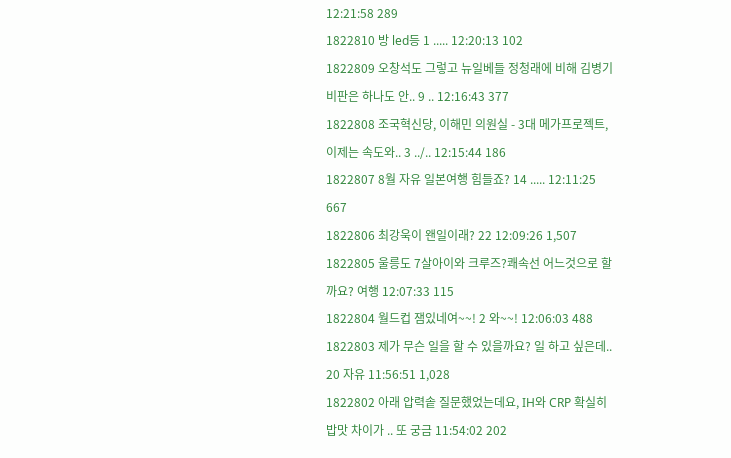12:21:58 289
1822810 방 led등 1 ..... 12:20:13 102
1822809 오창석도 그렇고 뉴일베들 정청래에 비해 김병기 비판은 하나도 안.. 9 .. 12:16:43 377
1822808 조국혁신당, 이해민 의원실 - 3대 메가프로젝트, 이제는 속도와.. 3 ../.. 12:15:44 186
1822807 8월 자유 일본여행 힘들죠? 14 ..... 12:11:25 667
1822806 최강욱이 왠일이래? 22 12:09:26 1,507
1822805 울릉도 7살아이와 크루즈?쾌속선 어느것으로 할까요? 여행 12:07:33 115
1822804 월드컵 잼있네여~~! 2 와~~! 12:06:03 488
1822803 제가 무슨 일을 할 수 있을까요? 일 하고 싶은데.. 20 자유 11:56:51 1,028
1822802 아래 압력솥 질문했었는데요, IH와 CRP 확실히 밥맛 차이가 .. 또 궁금 11:54:02 202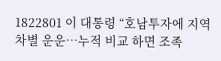1822801 이 대통령 “호남투자에 지역차별 운운…누적 비교 하면 조족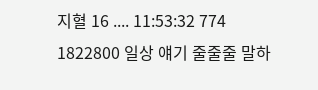지혈 16 .... 11:53:32 774
1822800 일상 얘기 줄줄줄 말하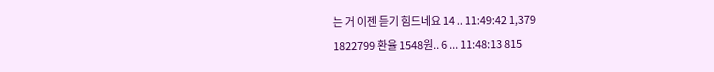는 거 이젠 듣기 힘드네요 14 .. 11:49:42 1,379
1822799 환율 1548원.. 6 ... 11:48:13 815